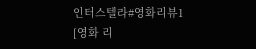인터스텔라#영화리뷰1 [영화 리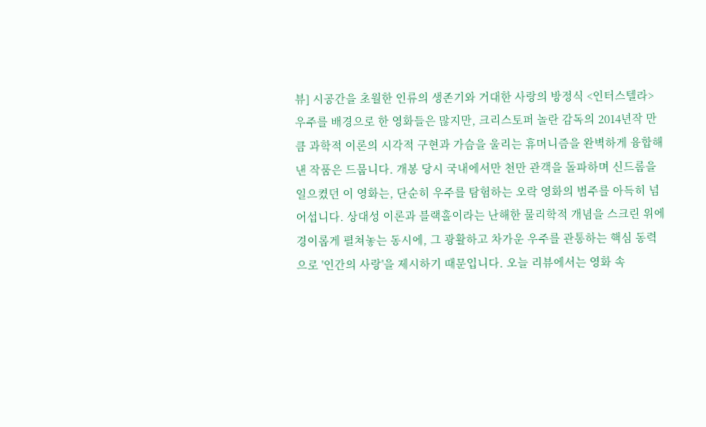뷰] 시공간을 초월한 인류의 생존기와 거대한 사랑의 방정식 <인터스텔라> 우주를 배경으로 한 영화들은 많지만, 크리스토퍼 놀란 감독의 2014년작 만큼 과학적 이론의 시각적 구현과 가슴을 울리는 휴머니즘을 완벽하게 융합해 낸 작품은 드뭅니다. 개봉 당시 국내에서만 천만 관객을 돌파하며 신드롬을 일으켰던 이 영화는, 단순히 우주를 탐험하는 오락 영화의 범주를 아득히 넘어섭니다. 상대성 이론과 블랙홀이라는 난해한 물리학적 개념을 스크린 위에 경이롭게 펼쳐놓는 동시에, 그 광활하고 차가운 우주를 관통하는 핵심 동력으로 '인간의 사랑'을 제시하기 때문입니다. 오늘 리뷰에서는 영화 속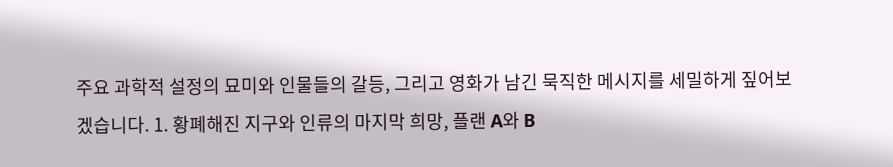주요 과학적 설정의 묘미와 인물들의 갈등, 그리고 영화가 남긴 묵직한 메시지를 세밀하게 짚어보겠습니다. 1. 황폐해진 지구와 인류의 마지막 희망, 플랜 A와 B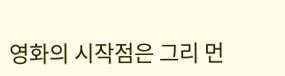영화의 시작점은 그리 먼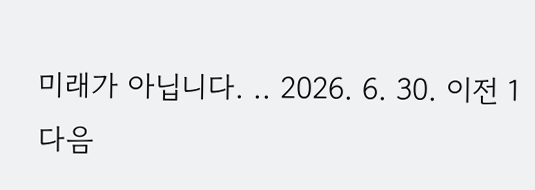미래가 아닙니다. .. 2026. 6. 30. 이전 1 다음